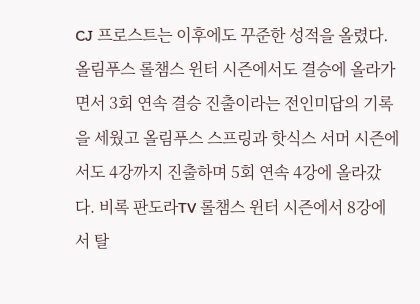CJ 프로스트는 이후에도 꾸준한 성적을 올렸다. 올림푸스 롤챔스 윈터 시즌에서도 결승에 올라가면서 3회 연속 결승 진출이라는 전인미답의 기록을 세웠고 올림푸스 스프링과 핫식스 서머 시즌에서도 4강까지 진출하며 5회 연속 4강에 올라갔다. 비록 판도라TV 롤챔스 윈터 시즌에서 8강에서 탈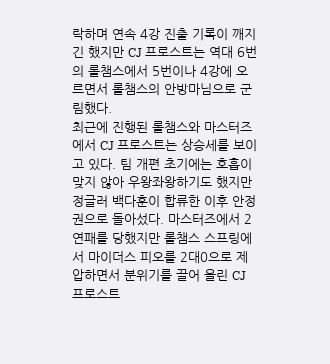락하며 연속 4강 진출 기록이 깨지긴 했지만 CJ 프로스트는 역대 6번의 롤챔스에서 5번이나 4강에 오르면서 롤챔스의 안방마님으로 군림했다.
최근에 진행된 롤챔스와 마스터즈에서 CJ 프로스트는 상승세를 보이고 있다. 팀 개편 초기에는 호흡이 맞지 않아 우왕좌왕하기도 했지만 정글러 백다훈이 합류한 이후 안정권으로 돌아섰다. 마스터즈에서 2연패를 당했지만 롤챔스 스프링에서 마이더스 피오를 2대0으로 제압하면서 분위기를 끌어 올린 CJ 프로스트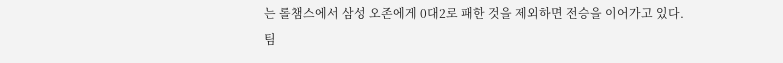는 롤챔스에서 삼성 오존에게 0대2로 패한 것을 제외하면 전승을 이어가고 있다.
팀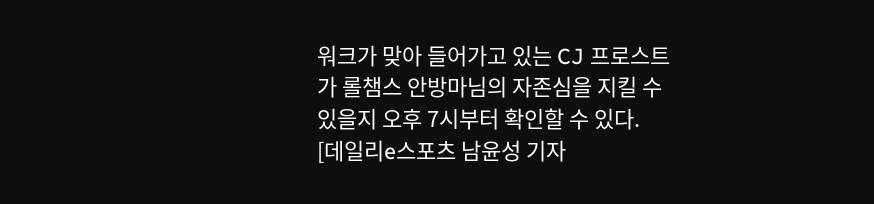워크가 맞아 들어가고 있는 CJ 프로스트가 롤챔스 안방마님의 자존심을 지킬 수 있을지 오후 7시부터 확인할 수 있다.
[데일리e스포츠 남윤성 기자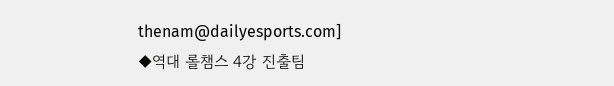thenam@dailyesports.com]
◆역대 롤챔스 4강 진출팀